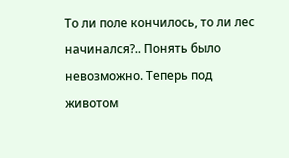То ли поле кончилось, то ли лес начинался?.. Понять было невозможно. Теперь под животом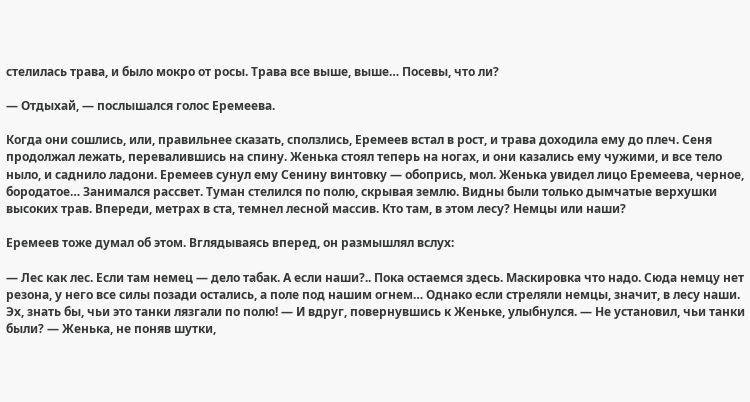стелилась трава, и было мокро от росы. Трава все выше, выше… Посевы, что ли?

— Отдыхай, — послышался голос Еремеева.

Когда они сошлись, или, правильнее сказать, сползлись, Еремеев встал в рост, и трава доходила ему до плеч. Сеня продолжал лежать, перевалившись на спину. Женька стоял теперь на ногах, и они казались ему чужими, и все тело ныло, и саднило ладони. Еремеев сунул ему Сенину винтовку — обопрись, мол. Женька увидел лицо Еремеева, черное, бородатое… Занимался рассвет. Туман стелился по полю, скрывая землю. Видны были только дымчатые верхушки высоких трав. Впереди, метрах в ста, темнел лесной массив. Кто там, в этом лесу? Немцы или наши?

Еремеев тоже думал об этом. Вглядываясь вперед, он размышлял вслух:

— Лес как лес. Если там немец — дело табак. А если наши?.. Пока остаемся здесь. Маскировка что надо. Сюда немцу нет резона, у него все силы позади остались, а поле под нашим огнем… Однако если стреляли немцы, значит, в лесу наши. Эх, знать бы, чьи это танки лязгали по полю! — И вдруг, повернувшись к Женьке, улыбнулся. — Не установил, чьи танки были? — Женька, не поняв шутки,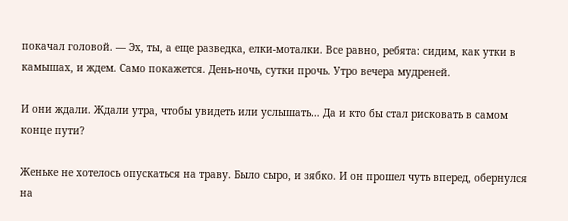покачал головой. — Эх, ты, а еще разведка, елки-моталки. Все равно, ребята: сидим, как утки в камышах, и ждем. Само покажется. День-ночь, сутки прочь. Утро вечера мудреней.

И они ждали. Ждали утра, чтобы увидеть или услышать… Да и кто бы стал рисковать в самом конце пути?

Женьке не хотелось опускаться на траву. Было сыро, и зябко. И он прошел чуть вперед, обернулся на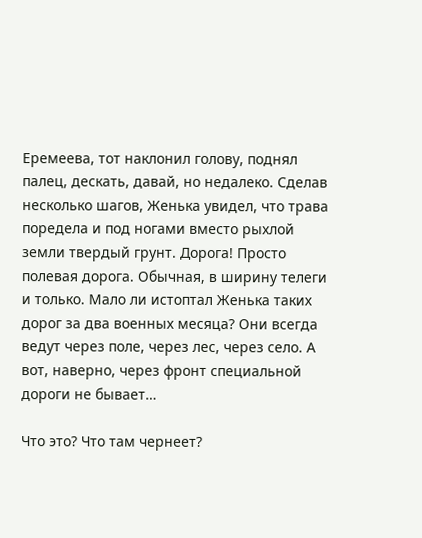Еремеева, тот наклонил голову, поднял палец, дескать, давай, но недалеко. Сделав несколько шагов, Женька увидел, что трава поредела и под ногами вместо рыхлой земли твердый грунт. Дорога! Просто полевая дорога. Обычная, в ширину телеги и только. Мало ли истоптал Женька таких дорог за два военных месяца? Они всегда ведут через поле, через лес, через село. А вот, наверно, через фронт специальной дороги не бывает…

Что это? Что там чернеет?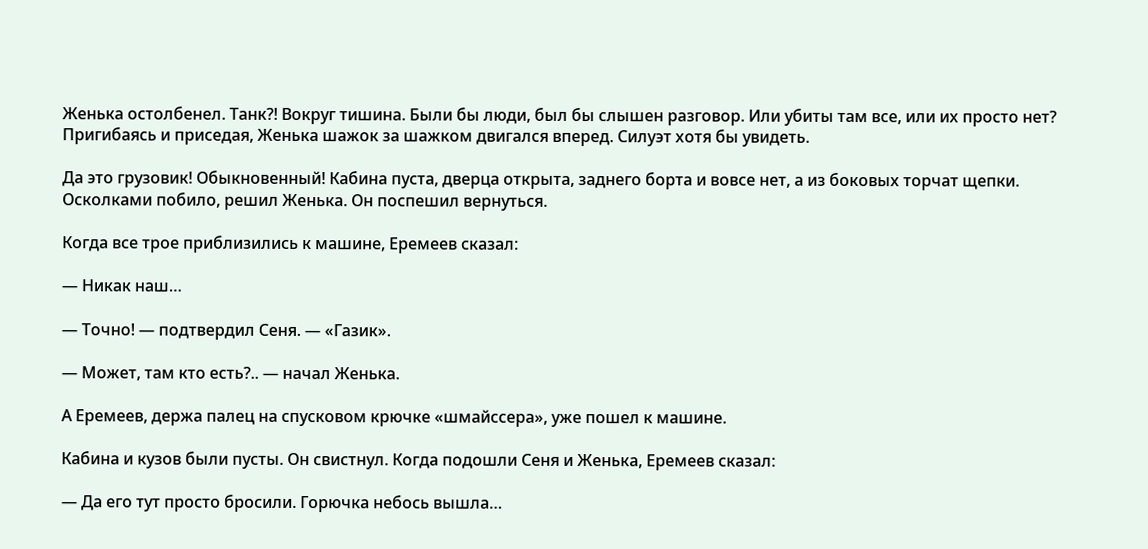Женька остолбенел. Танк?! Вокруг тишина. Были бы люди, был бы слышен разговор. Или убиты там все, или их просто нет? Пригибаясь и приседая, Женька шажок за шажком двигался вперед. Силуэт хотя бы увидеть.

Да это грузовик! Обыкновенный! Кабина пуста, дверца открыта, заднего борта и вовсе нет, а из боковых торчат щепки. Осколками побило, решил Женька. Он поспешил вернуться.

Когда все трое приблизились к машине, Еремеев сказал:

— Никак наш…

— Точно! — подтвердил Сеня. — «Газик».

— Может, там кто есть?.. — начал Женька.

А Еремеев, держа палец на спусковом крючке «шмайссера», уже пошел к машине.

Кабина и кузов были пусты. Он свистнул. Когда подошли Сеня и Женька, Еремеев сказал:

— Да его тут просто бросили. Горючка небось вышла…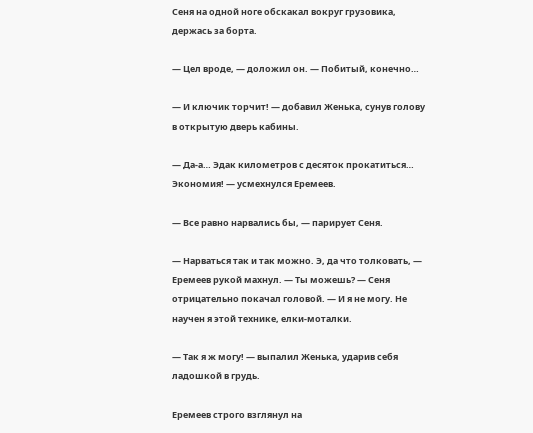Сеня на одной ноге обскакал вокруг грузовика, держась за борта.

— Цел вроде, — доложил он. — Побитый, конечно…

— И ключик торчит! — добавил Женька, сунув голову в открытую дверь кабины.

— Да-а… Эдак километров с десяток прокатиться… Экономия! — усмехнулся Еремеев.

— Все равно нарвались бы, — парирует Сеня.

— Нарваться так и так можно. Э, да что толковать, — Еремеев рукой махнул. — Ты можешь? — Сеня отрицательно покачал головой. — И я не могу. Не научен я этой технике, елки-моталки.

— Так я ж могу! — выпалил Женька, ударив себя ладошкой в грудь.

Еремеев строго взглянул на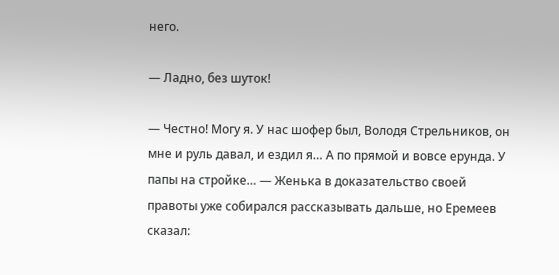него.

— Ладно, без шуток!

— Честно! Могу я. У нас шофер был, Володя Стрельников, он мне и руль давал, и ездил я… А по прямой и вовсе ерунда. У папы на стройке… — Женька в доказательство своей правоты уже собирался рассказывать дальше, но Еремеев сказал: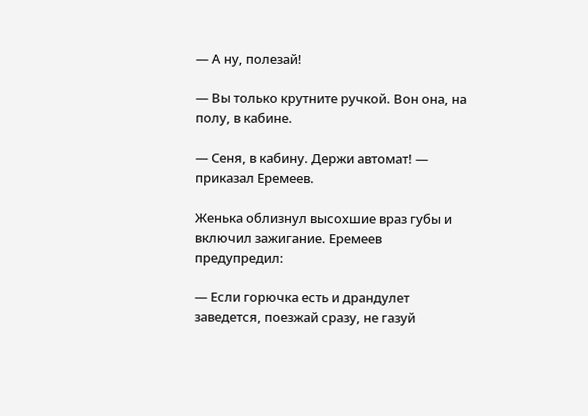— А ну, полезай!

— Вы только крутните ручкой. Вон она, на полу, в кабине.

— Сеня, в кабину. Держи автомат! — приказал Еремеев.

Женька облизнул высохшие враз губы и включил зажигание. Еремеев предупредил:

— Если горючка есть и драндулет заведется, поезжай сразу, не газуй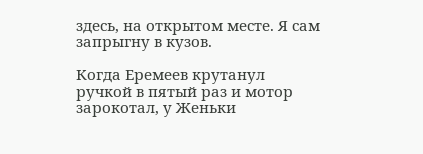здесь, на открытом месте. Я сам запрыгну в кузов.

Когда Еремеев крутанул ручкой в пятый раз и мотор зарокотал, у Женьки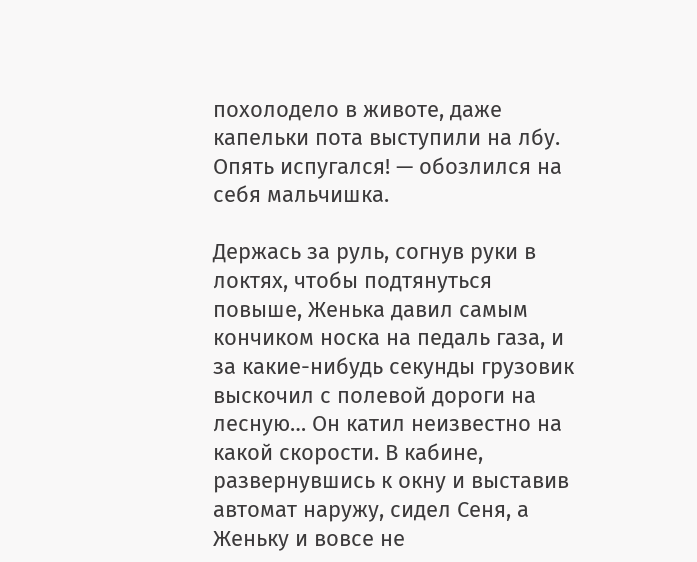похолодело в животе, даже капельки пота выступили на лбу. Опять испугался! — обозлился на себя мальчишка.

Держась за руль, согнув руки в локтях, чтобы подтянуться повыше, Женька давил самым кончиком носка на педаль газа, и за какие-нибудь секунды грузовик выскочил с полевой дороги на лесную… Он катил неизвестно на какой скорости. В кабине, развернувшись к окну и выставив автомат наружу, сидел Сеня, а Женьку и вовсе не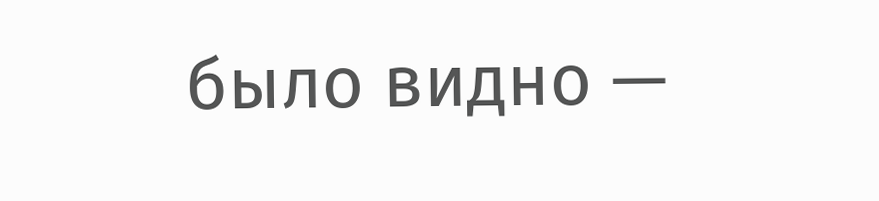было видно —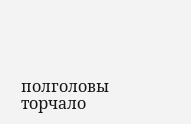полголовы торчало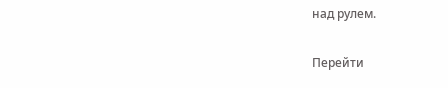над рулем.

Перейти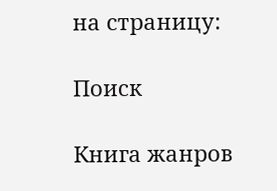на страницу:

Поиск

Книга жанров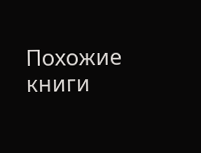Похожие книги